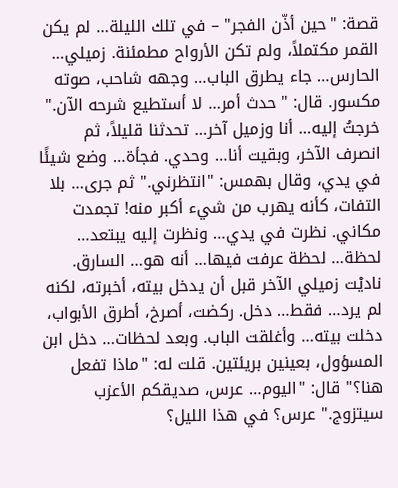قصة: "حين أذّن الفجر" – في تلك الليلة… لم يكن القمر مكتملاً، ولم تكن الأرواح مطمئنة. زميلي… الحارس… جاء يطرق الباب… وجهه شاحب، صوته مكسور. قال: "حدث أمر… لا أستطيع شرحه الآن." خرجتُ إليه… أنا وزميل آخر… تحدثنا قليلاً، ثم انصرف الآخر، وبقيت أنا… وحدي. فجأة… وضع شيئًا في يدي، وقال بهمس: "انتظرني." ثم جرى… بلا التفات، كأنه يهرب من شيء أكبر منه! تجمدت مكاني. نظرت في يدي… ونظرت إليه يبتعد… لحظة… لحظة عرفت فيها… أنه هو… السارق. ناديْت زميلي الآخر قبل أن يدخل بيته، أخبرته، لكنه لم يرد… فقط… دخل. ركضت، أصرخ، أطرق الأبواب، دخلت بيته… وأغلقت الباب. وبعد لحظات… دخل ابن المسؤول، بعينين بريئتين. قلت له: "ماذا تفعل هنا؟" قال: "اليوم… عرس، صديقكم الأعزب سيتزوج." عرس؟ في هذا الليل؟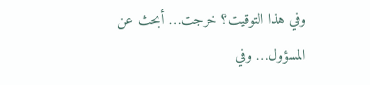وفي هذا التوقيت؟ خرجت… أبحث عن المسؤول… وفي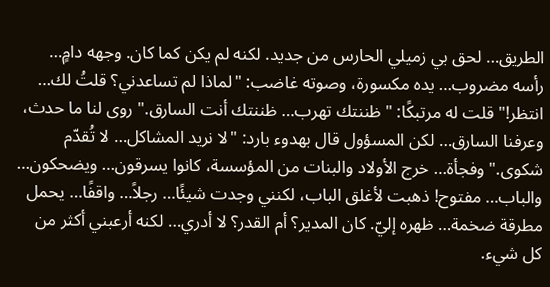الطريق… لحق بي زميلي الحارس من جديد. لكنه لم يكن كما كان. وجهه دامٍ… رأسه مضروب… يده مكسورة، وصوته غاضب: "لماذا لم تساعدني؟ قلتُ لك… انتظر!" قلت له مرتبكًا: "ظننتك تهرب… ظننتك أنت السارق." روى لنا ما حدث، وعرفنا السارق… لكن المسؤول قال بهدوء بارد: "لا نريد المشاكل… لا تُقدّم شكوى." وفجأة… خرج الأولاد والبنات من المؤسسة، كانوا يسرقون… ويضحكون… والباب… مفتوح! ذهبت لأغلق الباب، لكنني وجدت شيئًا… رجلاً… واقفًا… يحمل مطرقة ضخمة… ظهره إليّ. كان المدير؟ أم القدر؟ لا أدري… لكنه أرعبني أكثر من كل شيء.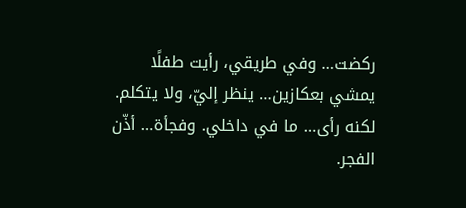ركضت… وفي طريقي، رأيت طفلًا يمشي بعكازين… ينظر إليّ، ولا يتكلم. لكنه رأى… ما في داخلي. وفجأة… أذّن الفجر.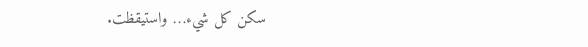سكن كل شيء… واستيقظت.